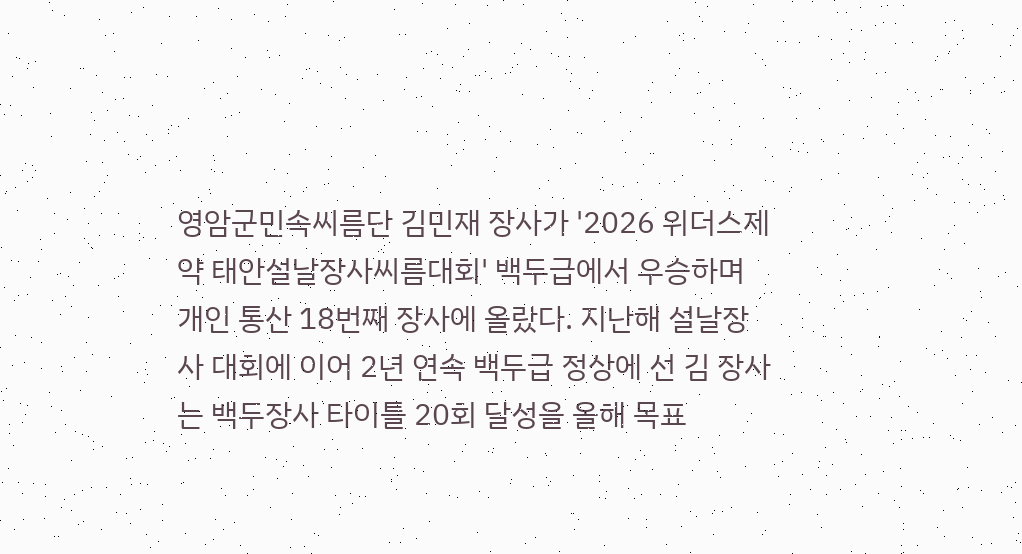영암군민속씨름단 김민재 장사가 '2026 위더스제약 태안설날장사씨름대회' 백두급에서 우승하며 개인 통산 18번째 장사에 올랐다. 지난해 설날장사 대회에 이어 2년 연속 백두급 정상에 선 김 장사는 백두장사 타이틀 20회 달성을 올해 목표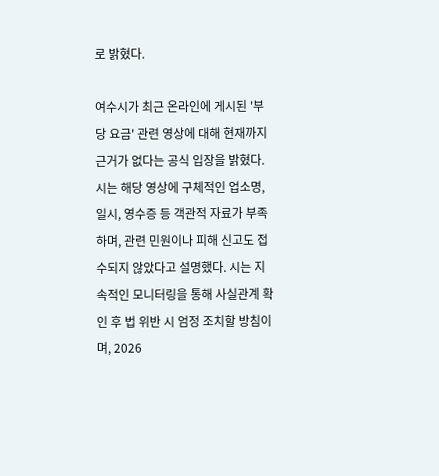로 밝혔다.

여수시가 최근 온라인에 게시된 '부당 요금' 관련 영상에 대해 현재까지 근거가 없다는 공식 입장을 밝혔다. 시는 해당 영상에 구체적인 업소명, 일시, 영수증 등 객관적 자료가 부족하며, 관련 민원이나 피해 신고도 접수되지 않았다고 설명했다. 시는 지속적인 모니터링을 통해 사실관계 확인 후 법 위반 시 엄정 조치할 방침이며, 2026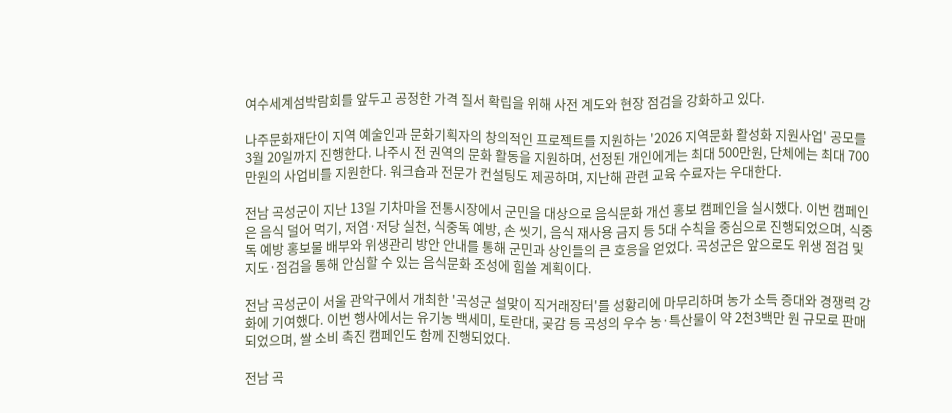여수세계섬박람회를 앞두고 공정한 가격 질서 확립을 위해 사전 계도와 현장 점검을 강화하고 있다.

나주문화재단이 지역 예술인과 문화기획자의 창의적인 프로젝트를 지원하는 '2026 지역문화 활성화 지원사업' 공모를 3월 20일까지 진행한다. 나주시 전 권역의 문화 활동을 지원하며, 선정된 개인에게는 최대 500만원, 단체에는 최대 700만원의 사업비를 지원한다. 워크숍과 전문가 컨설팅도 제공하며, 지난해 관련 교육 수료자는 우대한다.

전남 곡성군이 지난 13일 기차마을 전통시장에서 군민을 대상으로 음식문화 개선 홍보 캠페인을 실시했다. 이번 캠페인은 음식 덜어 먹기, 저염·저당 실천, 식중독 예방, 손 씻기, 음식 재사용 금지 등 5대 수칙을 중심으로 진행되었으며, 식중독 예방 홍보물 배부와 위생관리 방안 안내를 통해 군민과 상인들의 큰 호응을 얻었다. 곡성군은 앞으로도 위생 점검 및 지도·점검을 통해 안심할 수 있는 음식문화 조성에 힘쓸 계획이다.

전남 곡성군이 서울 관악구에서 개최한 '곡성군 설맞이 직거래장터'를 성황리에 마무리하며 농가 소득 증대와 경쟁력 강화에 기여했다. 이번 행사에서는 유기농 백세미, 토란대, 곶감 등 곡성의 우수 농·특산물이 약 2천3백만 원 규모로 판매되었으며, 쌀 소비 촉진 캠페인도 함께 진행되었다.

전남 곡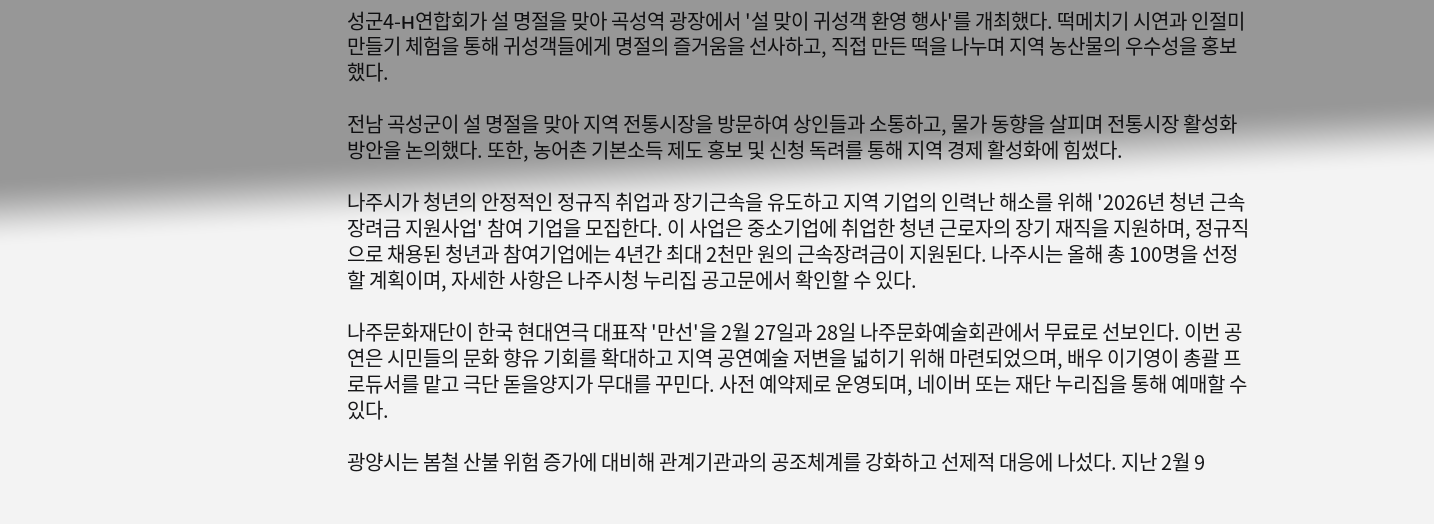성군4-H연합회가 설 명절을 맞아 곡성역 광장에서 '설 맞이 귀성객 환영 행사'를 개최했다. 떡메치기 시연과 인절미 만들기 체험을 통해 귀성객들에게 명절의 즐거움을 선사하고, 직접 만든 떡을 나누며 지역 농산물의 우수성을 홍보했다.

전남 곡성군이 설 명절을 맞아 지역 전통시장을 방문하여 상인들과 소통하고, 물가 동향을 살피며 전통시장 활성화 방안을 논의했다. 또한, 농어촌 기본소득 제도 홍보 및 신청 독려를 통해 지역 경제 활성화에 힘썼다.

나주시가 청년의 안정적인 정규직 취업과 장기근속을 유도하고 지역 기업의 인력난 해소를 위해 '2026년 청년 근속장려금 지원사업' 참여 기업을 모집한다. 이 사업은 중소기업에 취업한 청년 근로자의 장기 재직을 지원하며, 정규직으로 채용된 청년과 참여기업에는 4년간 최대 2천만 원의 근속장려금이 지원된다. 나주시는 올해 총 100명을 선정할 계획이며, 자세한 사항은 나주시청 누리집 공고문에서 확인할 수 있다.

나주문화재단이 한국 현대연극 대표작 '만선'을 2월 27일과 28일 나주문화예술회관에서 무료로 선보인다. 이번 공연은 시민들의 문화 향유 기회를 확대하고 지역 공연예술 저변을 넓히기 위해 마련되었으며, 배우 이기영이 총괄 프로듀서를 맡고 극단 돋을양지가 무대를 꾸민다. 사전 예약제로 운영되며, 네이버 또는 재단 누리집을 통해 예매할 수 있다.

광양시는 봄철 산불 위험 증가에 대비해 관계기관과의 공조체계를 강화하고 선제적 대응에 나섰다. 지난 2월 9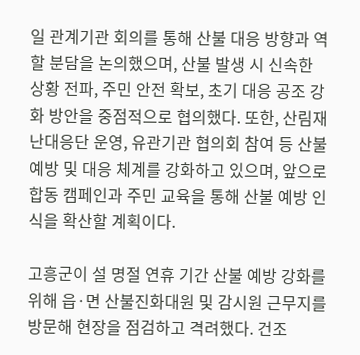일 관계기관 회의를 통해 산불 대응 방향과 역할 분담을 논의했으며, 산불 발생 시 신속한 상황 전파, 주민 안전 확보, 초기 대응 공조 강화 방안을 중점적으로 협의했다. 또한, 산림재난대응단 운영, 유관기관 협의회 참여 등 산불 예방 및 대응 체계를 강화하고 있으며, 앞으로 합동 캠페인과 주민 교육을 통해 산불 예방 인식을 확산할 계획이다.

고흥군이 설 명절 연휴 기간 산불 예방 강화를 위해 읍·면 산불진화대원 및 감시원 근무지를 방문해 현장을 점검하고 격려했다. 건조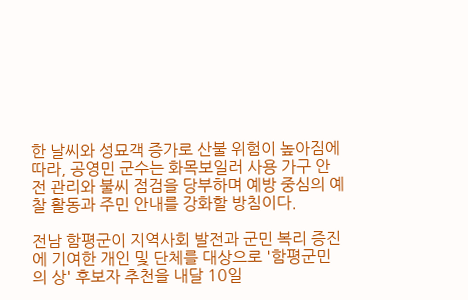한 날씨와 성묘객 증가로 산불 위험이 높아짐에 따라, 공영민 군수는 화목보일러 사용 가구 안전 관리와 불씨 점검을 당부하며 예방 중심의 예찰 활동과 주민 안내를 강화할 방침이다.

전남 함평군이 지역사회 발전과 군민 복리 증진에 기여한 개인 및 단체를 대상으로 '함평군민의 상' 후보자 추천을 내달 10일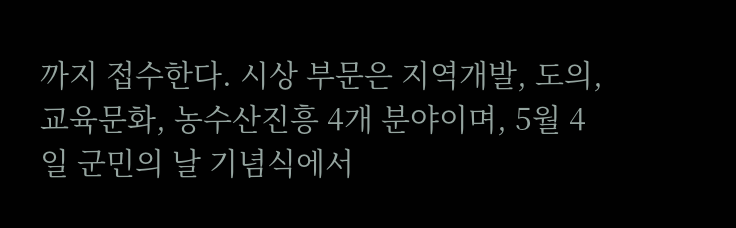까지 접수한다. 시상 부문은 지역개발, 도의, 교육문화, 농수산진흥 4개 분야이며, 5월 4일 군민의 날 기념식에서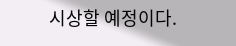시상할 예정이다.